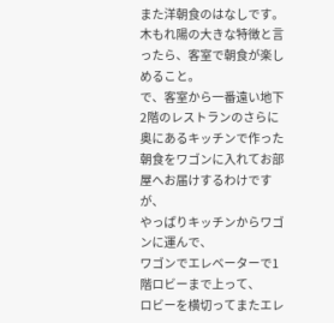また洋朝食のはなしです。
木もれ陽の大きな特徴と言ったら、客室で朝食が楽しめること。
で、客室から一番遠い地下2階のレストランのさらに奥にあるキッチンで作った朝食をワゴンに入れてお部屋へお届けするわけですが、
やっぱりキッチンからワゴンに運んで、
ワゴンでエレベーターで1階ロビーまで上って、
ロビーを横切ってまたエレ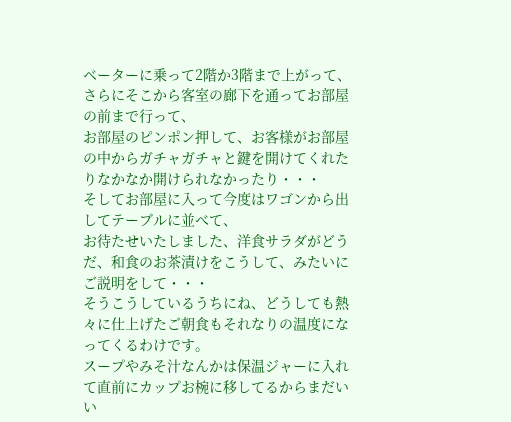ベーターに乗って2階か3階まで上がって、
さらにそこから客室の廊下を通ってお部屋の前まで行って、
お部屋のピンポン押して、お客様がお部屋の中からガチャガチャと鍵を開けてくれたりなかなか開けられなかったり・・・
そしてお部屋に入って今度はワゴンから出してテーブルに並べて、
お待たせいたしました、洋食サラダがどうだ、和食のお茶漬けをこうして、みたいにご説明をして・・・
そうこうしているうちにね、どうしても熱々に仕上げたご朝食もそれなりの温度になってくるわけです。
スープやみそ汁なんかは保温ジャーに入れて直前にカップお椀に移してるからまだいい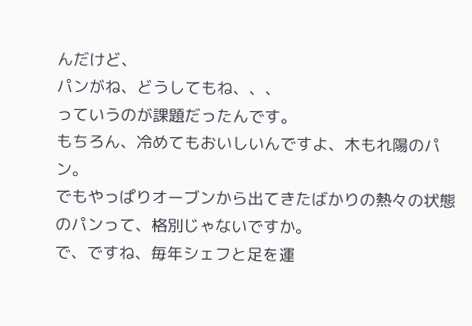んだけど、
パンがね、どうしてもね、、、
っていうのが課題だったんです。
もちろん、冷めてもおいしいんですよ、木もれ陽のパン。
でもやっぱりオーブンから出てきたばかりの熱々の状態のパンって、格別じゃないですか。
で、ですね、毎年シェフと足を運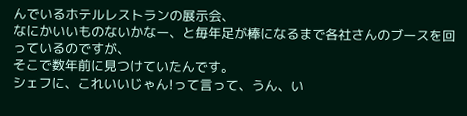んでいるホテルレストランの展示会、
なにかいいものないかなー、と毎年足が棒になるまで各社さんのブースを回っているのですが、
そこで数年前に見つけていたんです。
シェフに、これいいじゃん!って言って、うん、い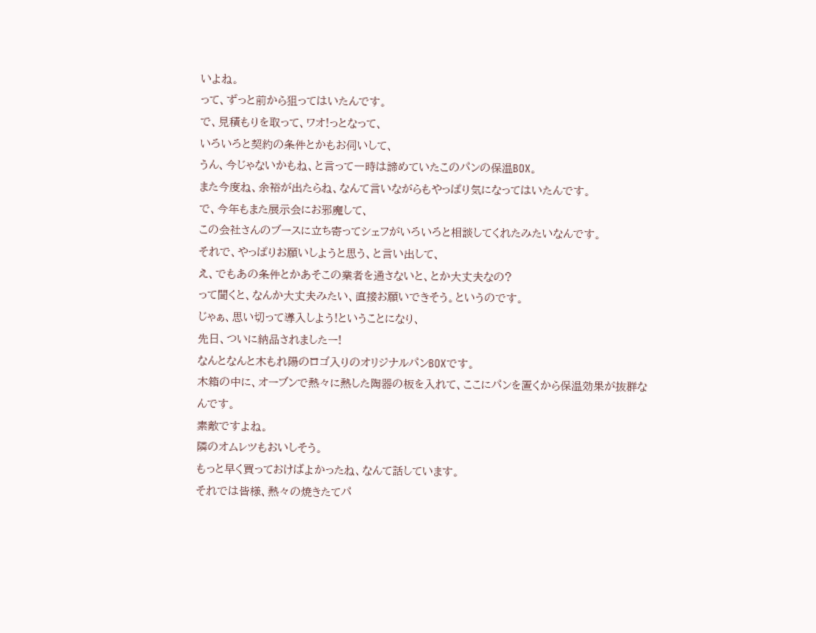いよね。
って、ずっと前から狙ってはいたんです。
で、見積もりを取って、ワオ!っとなって、
いろいろと契約の条件とかもお伺いして、
うん、今じゃないかもね、と言って一時は諦めていたこのパンの保温BOX。
また今度ね、余裕が出たらね、なんて言いながらもやっぱり気になってはいたんです。
で、今年もまた展示会にお邪魔して、
この会社さんのブースに立ち寄ってシェフがいろいろと相談してくれたみたいなんです。
それで、やっぱりお願いしようと思う、と言い出して、
え、でもあの条件とかあそこの業者を通さないと、とか大丈夫なの?
って聞くと、なんか大丈夫みたい、直接お願いできそう。というのです。
じゃぁ、思い切って導入しよう!ということになり、
先日、ついに納品されましたー!
なんとなんと木もれ陽のロゴ入りのオリジナルパンBOXです。
木箱の中に、オーブンで熱々に熱した陶器の板を入れて、ここにパンを置くから保温効果が抜群なんです。
素敵ですよね。
隣のオムレツもおいしそう。
もっと早く買っておけばよかったね、なんて話しています。
それでは皆様、熱々の焼きたてパ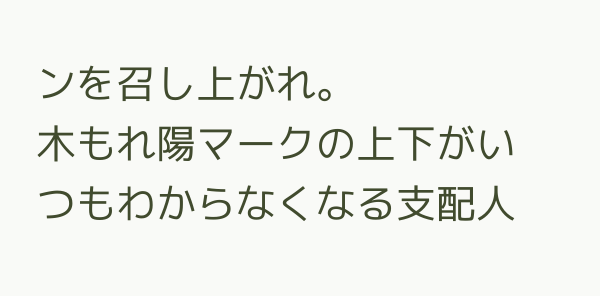ンを召し上がれ。
木もれ陽マークの上下がいつもわからなくなる支配人